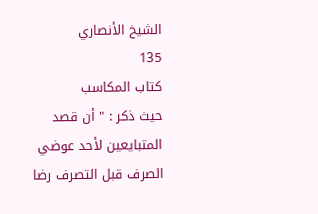الشيخ الأنصاري
135
كتاب المكاسب
حيث ذكر : " أن قصد المتبايعين لأحد عوضي الصرف قبل التصرف رضا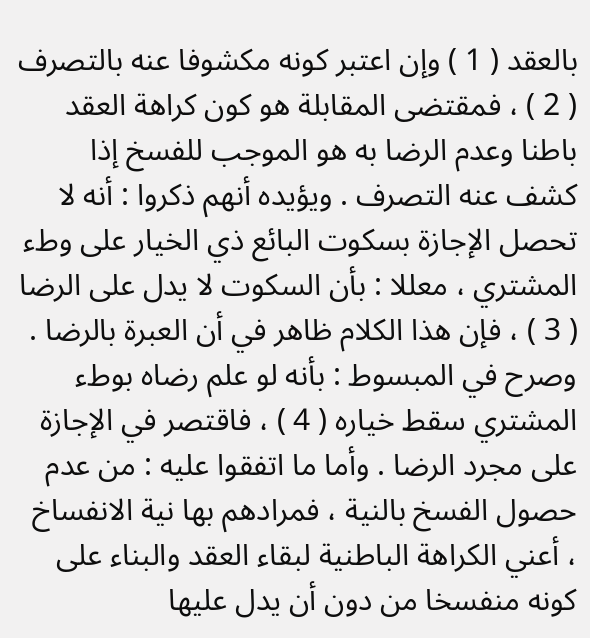بالعقد ( 1 ) وإن اعتبر كونه مكشوفا عنه بالتصرف ( 2 ) ، فمقتضى المقابلة هو كون كراهة العقد باطنا وعدم الرضا به هو الموجب للفسخ إذا كشف عنه التصرف . ويؤيده أنهم ذكروا : أنه لا تحصل الإجازة بسكوت البائع ذي الخيار على وطء المشتري ، معللا : بأن السكوت لا يدل على الرضا ( 3 ) ، فإن هذا الكلام ظاهر في أن العبرة بالرضا . وصرح في المبسوط : بأنه لو علم رضاه بوطء المشتري سقط خياره ( 4 ) ، فاقتصر في الإجازة على مجرد الرضا . وأما ما اتفقوا عليه : من عدم حصول الفسخ بالنية ، فمرادهم بها نية الانفساخ ، أعني الكراهة الباطنية لبقاء العقد والبناء على كونه منفسخا من دون أن يدل عليها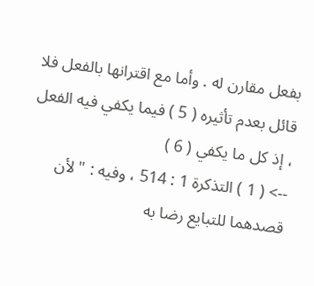بفعل مقارن له . وأما مع اقترانها بالفعل فلا قائل بعدم تأثيره ( 5 ) فيما يكفي فيه الفعل ، إذ كل ما يكفي ( 6 )
--> ( 1 ) التذكرة 1 : 514 ، وفيه : " لأن قصدهما للتبايع رضا به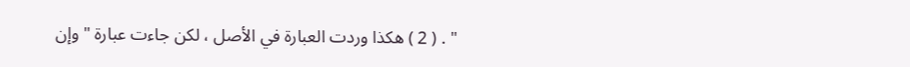" . ( 2 ) هكذا وردت العبارة في الأصل ، لكن جاءت عبارة " وإن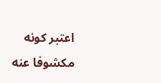اعتبر كونه مكشوفا عنه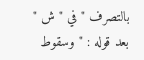بالتصرف " في " ش " بعد قوله : " وسقوط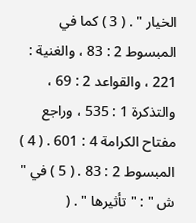الخيار " . ( 3 ) كما في المبسوط 2 : 83 ، والغنية : 221 ، والقواعد 2 : 69 ، والتذكرة 1 : 535 ، وراجع مفتاح الكرامة 4 : 601 . ( 4 ) المبسوط 2 : 83 . ( 5 ) في " ش " : " تأثيرها " . (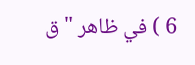6 ) في ظاهر " ق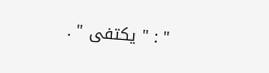" : " يكتفى " .